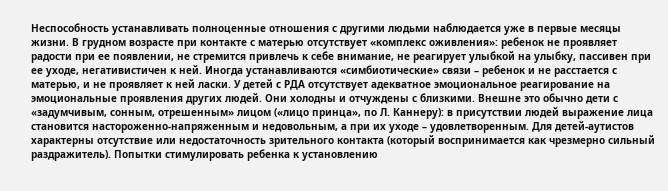Неспособность устанавливать полноценные отношения с другими людьми наблюдается уже в первые месяцы жизни. В грудном возрасте при контакте с матерью отсутствует «комплекс оживления»: ребенок не проявляет радости при ее появлении, не стремится привлечь к себе внимание, не реагирует улыбкой на улыбку, пассивен при ее уходе, негативистичен к ней. Иногда устанавливаются «симбиотические» связи – ребенок и не расстается с матерью, и не проявляет к ней ласки. У детей с РДА отсутствует адекватное эмоциональное реагирование на эмоциональные проявления других людей. Они холодны и отчуждены с близкими. Внешне это обычно дети с «задумчивым, сонным, отрешенным» лицом («лицо принца», по Л. Каннеру): в присутствии людей выражение лица становится настороженно-напряженным и недовольным, а при их уходе – удовлетворенным. Для детей-аутистов характерны отсутствие или недостаточность зрительного контакта (который воспринимается как чрезмерно сильный раздражитель). Попытки стимулировать ребенка к установлению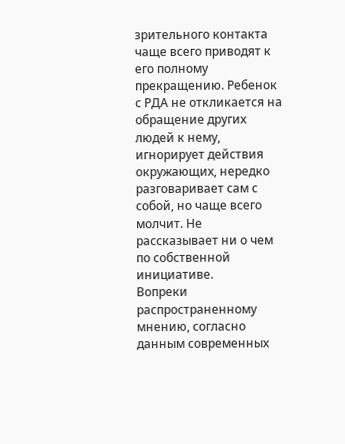зрительного контакта чаще всего приводят к его полному прекращению. Ребенок с РДА не откликается на обращение других людей к нему, игнорирует действия окружающих, нередко разговаривает сам с собой, но чаще всего молчит. Не рассказывает ни о чем по собственной инициативе.
Вопреки распространенному мнению, согласно данным современных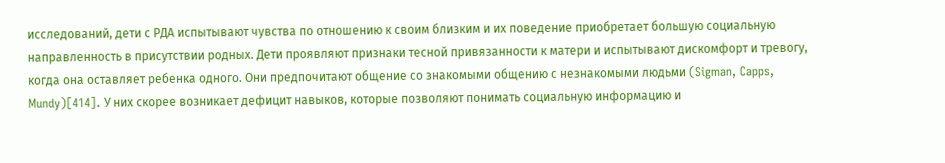исследований, дети с РДА испытывают чувства по отношению к своим близким и их поведение приобретает большую социальную направленность в присутствии родных. Дети проявляют признаки тесной привязанности к матери и испытывают дискомфорт и тревогу, когда она оставляет ребенка одного. Они предпочитают общение со знакомыми общению с незнакомыми людьми (Sigman, Capps, Mundy)[414]. У них скорее возникает дефицит навыков, которые позволяют понимать социальную информацию и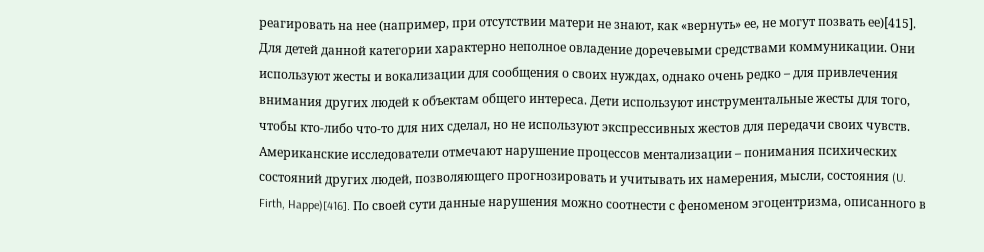реагировать на нее (например, при отсутствии матери не знают, как «вернуть» ее, не могут позвать ее)[415].
Для детей данной категории характерно неполное овладение доречевыми средствами коммуникации. Они используют жесты и вокализации для сообщения о своих нуждах, однако очень редко – для привлечения внимания других людей к объектам общего интереса. Дети используют инструментальные жесты для того, чтобы кто-либо что-то для них сделал, но не используют экспрессивных жестов для передачи своих чувств.
Американские исследователи отмечают нарушение процессов ментализации – понимания психических состояний других людей, позволяющего прогнозировать и учитывать их намерения, мысли, состояния (U. Firth, Happe)[416]. По своей сути данные нарушения можно соотнести с феноменом эгоцентризма, описанного в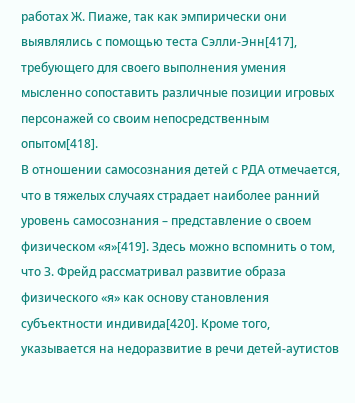работах Ж. Пиаже, так как эмпирически они выявлялись с помощью теста Сэлли-Энн[417], требующего для своего выполнения умения мысленно сопоставить различные позиции игровых персонажей со своим непосредственным опытом[418].
В отношении самосознания детей с РДА отмечается, что в тяжелых случаях страдает наиболее ранний уровень самосознания – представление о своем физическом «я»[419]. Здесь можно вспомнить о том, что З. Фрейд рассматривал развитие образа физического «я» как основу становления субъектности индивида[420]. Кроме того, указывается на недоразвитие в речи детей-аутистов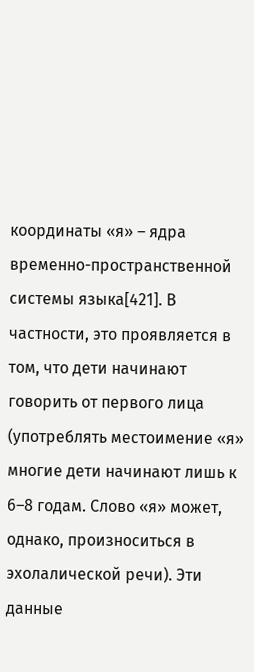координаты «я» – ядра временно-пространственной системы языка[421]. В частности, это проявляется в том, что дети начинают говорить от первого лица (употреблять местоимение «я» многие дети начинают лишь к 6–8 годам. Слово «я» может, однако, произноситься в эхолалической речи). Эти данные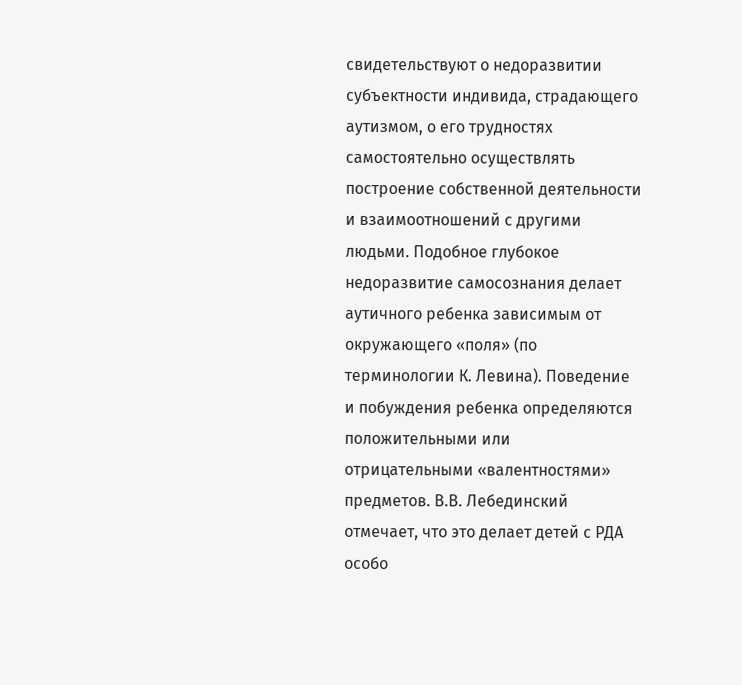свидетельствуют о недоразвитии субъектности индивида, страдающего аутизмом, о его трудностях самостоятельно осуществлять построение собственной деятельности и взаимоотношений с другими людьми. Подобное глубокое недоразвитие самосознания делает аутичного ребенка зависимым от окружающего «поля» (по терминологии К. Левина). Поведение и побуждения ребенка определяются положительными или отрицательными «валентностями» предметов. В.В. Лебединский отмечает, что это делает детей с РДА особо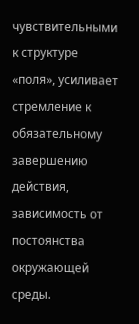чувствительными к структуре «поля», усиливает стремление к обязательному завершению действия, зависимость от постоянства окружающей среды.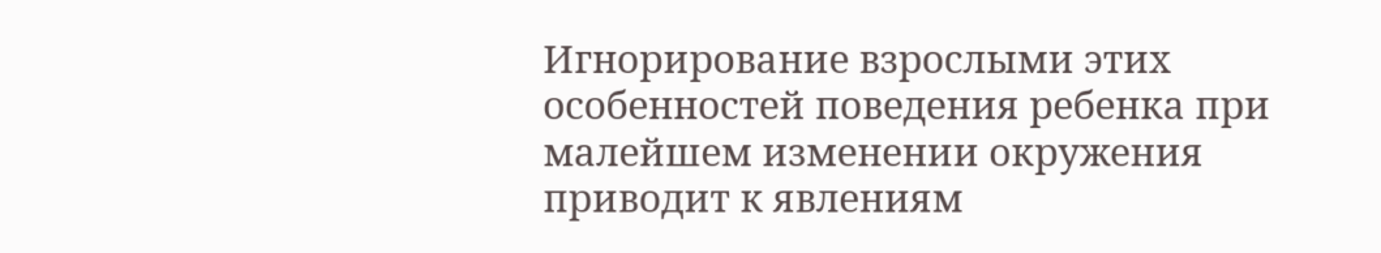Игнорирование взрослыми этих особенностей поведения ребенка при малейшем изменении окружения приводит к явлениям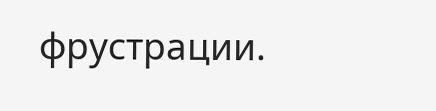фрустрации.